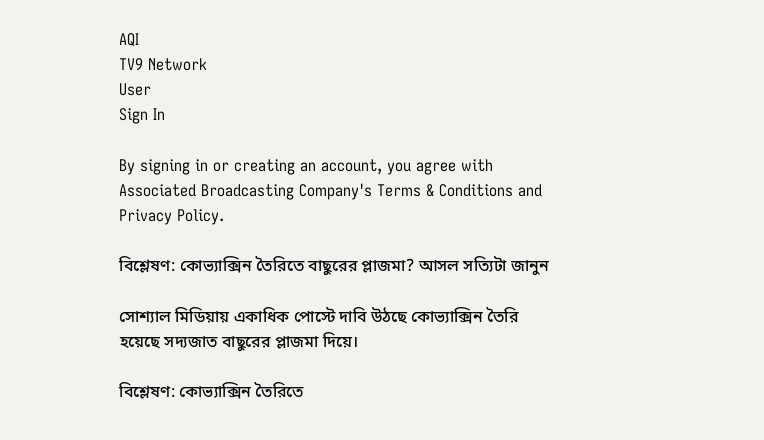AQI
TV9 Network
User
Sign In

By signing in or creating an account, you agree with Associated Broadcasting Company's Terms & Conditions and Privacy Policy.

বিশ্লেষণ: কোভ্যাক্সিন তৈরিতে বাছুরের প্লাজমা? আসল সত্যিটা জানুন

সোশ্যাল মিডিয়ায় একাধিক পোস্টে দাবি উঠছে কোভ্যাক্সিন তৈরি হয়েছে সদ্যজাত বাছুরের প্লাজমা দিয়ে।

বিশ্লেষণ: কোভ্যাক্সিন তৈরিতে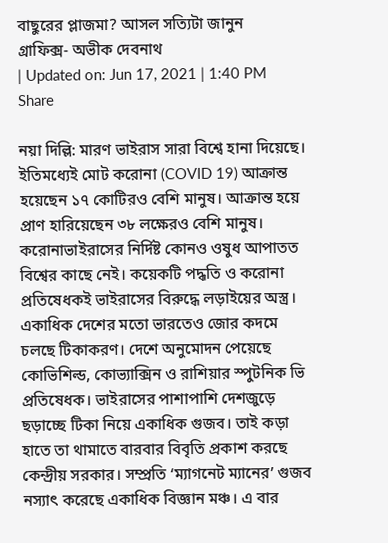বাছুরের প্লাজমা? আসল সত্যিটা জানুন
গ্রাফিক্স- অভীক দেবনাথ
| Updated on: Jun 17, 2021 | 1:40 PM
Share

নয়া দিল্লি: মারণ ভাইরাস সারা বিশ্বে হানা দিয়েছে। ইতিমধ্যেই মোট করোনা (COVID 19) আক্রান্ত হয়েছেন ১৭ কোটিরও বেশি মানুষ। আক্রান্ত হয়ে প্রাণ হারিয়েছেন ৩৮ লক্ষেরও বেশি মানুষ। করোনাভাইরাসের নির্দিষ্ট কোনও ওষুধ আপাতত বিশ্বের কাছে নেই। কয়েকটি পদ্ধতি ও করোনা প্রতিষেধকই ভাইরাসের বিরুদ্ধে লড়াইয়ের অস্ত্র। একাধিক দেশের মতো ভারতেও জোর কদমে চলছে টিকাকরণ। দেশে অনুমোদন পেয়েছে কোভিশিল্ড, কোভ্যাক্সিন ও রাশিয়ার স্পুটনিক ভি প্রতিষেধক। ভাইরাসের পাশাপাশি দেশজুড়ে ছড়াচ্ছে টিকা নিয়ে একাধিক গুজব। তাই কড়া হাতে তা থামাতে বারবার বিবৃতি প্রকাশ করছে কেন্দ্রীয় সরকার। সম্প্রতি ‘ম্যাগনেট ম্যানের’ গুজব নস্যাৎ করেছে একাধিক বিজ্ঞান মঞ্চ। এ বার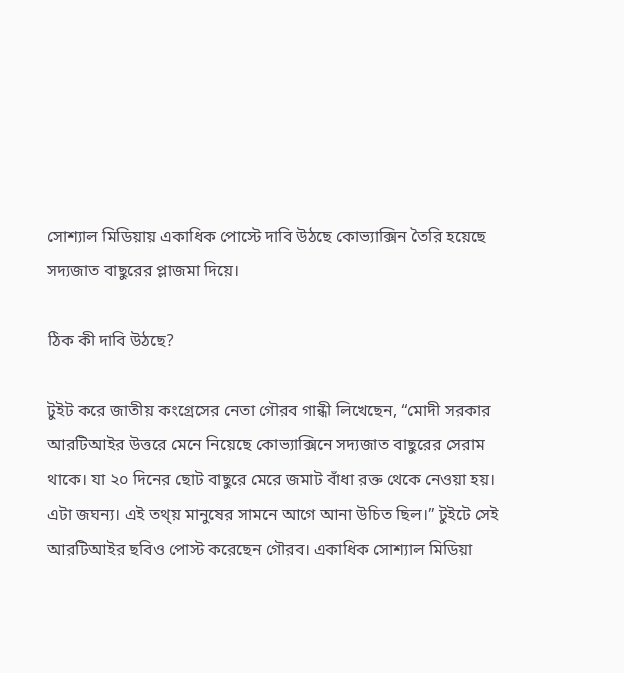সোশ্যাল মিডিয়ায় একাধিক পোস্টে দাবি উঠছে কোভ্যাক্সিন তৈরি হয়েছে সদ্যজাত বাছুরের প্লাজমা দিয়ে।

ঠিক কী দাবি উঠছে?

টুইট করে জাতীয় কংগ্রেসের নেতা গৌরব গান্ধী লিখেছেন, “মোদী সরকার আরটিআইর উত্তরে মেনে নিয়েছে কোভ্যাক্সিনে সদ্যজাত বাছুরের সেরাম থাকে। যা ২০ দিনের ছোট বাছুরে মেরে জমাট বাঁধা রক্ত থেকে নেওয়া হয়। এটা জঘন্য। এই তথ্য় মানুষের সামনে আগে আনা উচিত ছিল।” টুইটে সেই আরটিআইর ছবিও পোস্ট করেছেন গৌরব। একাধিক সোশ্যাল মিডিয়া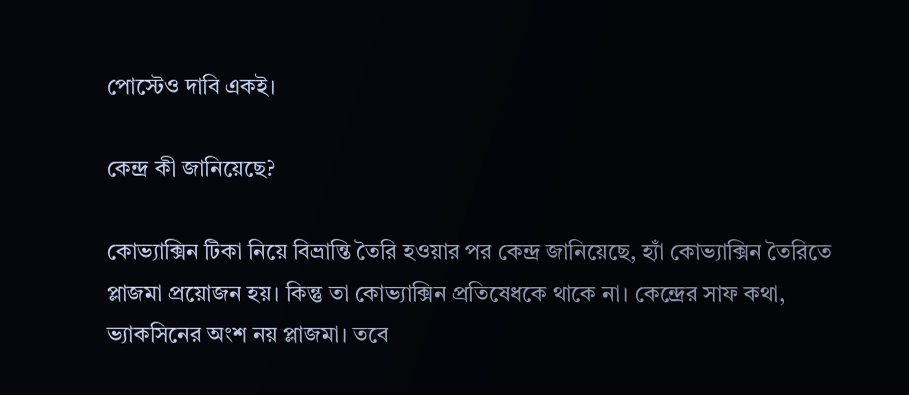পোস্টেও দাবি একই।

কেন্দ্র কী জানিয়েছে?

কোভ্যাক্সিন টিকা নিয়ে বিভ্রান্তি তৈরি হওয়ার পর কেন্দ্র জানিয়েছে, হ্যাঁ কোভ্যাক্সিন তৈরিতে প্লাজমা প্রয়োজন হয়। কিন্তু তা কোভ্যাক্সিন প্রতিষেধকে থাকে না। কেন্দ্রের সাফ কথা, ভ্যাকসিনের অংশ নয় প্লাজমা। তবে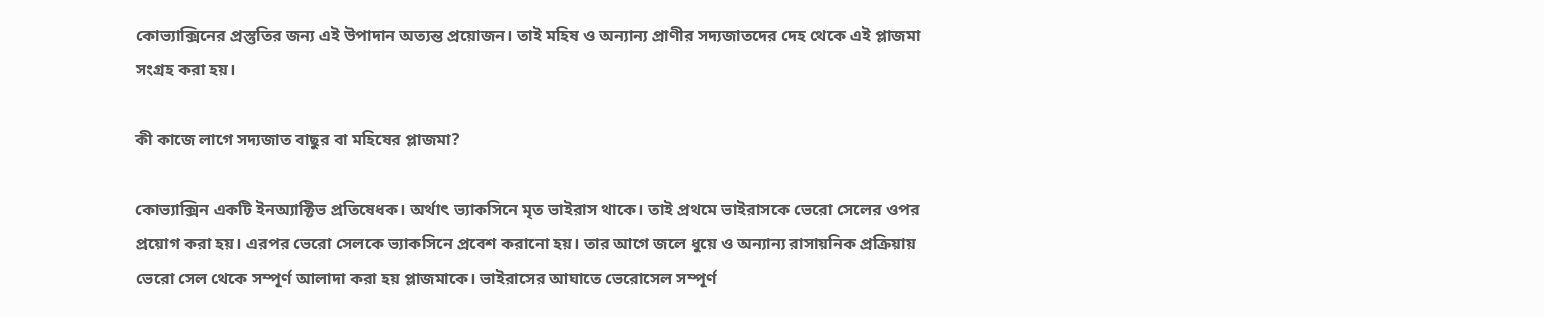কোভ্যাক্সিনের প্রস্তুতির জন্য এই উপাদান অত্যন্ত প্রয়োজন। তাই মহিষ ও অন্যান্য প্রাণীর সদ্যজাতদের দেহ থেকে এই প্লাজমা সংগ্রহ করা হয়।

কী কাজে লাগে সদ্যজাত বাছুর বা মহিষের প্লাজমা?

কোভ্যাক্সিন একটি ইনঅ্যাক্টিভ প্রতিষেধক। অর্থাৎ ভ্যাকসিনে মৃত ভাইরাস থাকে। তাই প্রথমে ভাইরাসকে ভেরো সেলের ওপর প্রয়োগ করা হয়। এরপর ভেরো সেলকে ভ্যাকসিনে প্রবেশ করানো হয়। তার আগে জলে ধুয়ে ও অন্যান্য রাসায়নিক প্রক্রিয়ায় ভেরো সেল থেকে সম্পূর্ণ আলাদা করা হয় প্লাজমাকে। ভাইরাসের আঘাতে ভেরোসেল সম্পূর্ণ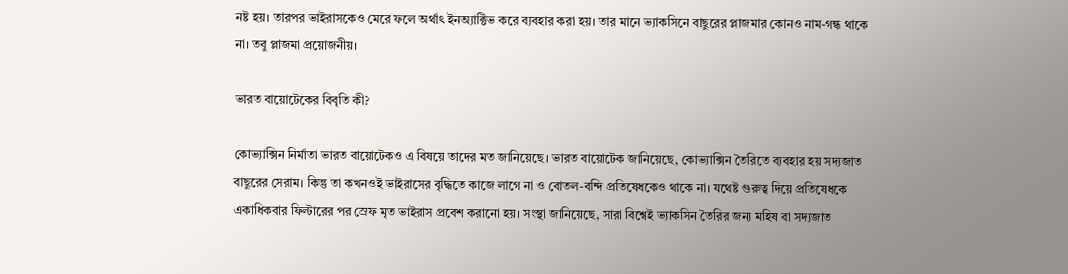নষ্ট হয়। তারপর ভাইরাসকেও মেরে ফলে অর্থাৎ ইনঅ্যাক্টিভ করে ব্যবহার করা হয়। তার মানে ভ্যাকসিনে বাছুরের প্লাজমার কোনও নাম-গন্ধ থাকে না। তবু প্লাজমা প্রয়োজনীয়।

ভারত বায়োটেকের বিবৃতি কী?

কোভ্যাক্সিন নির্মাতা ভারত বায়োটেকও এ বিষয়ে তাদের মত জানিয়েছে। ভারত বায়োটেক জানিয়েছে, কোভ্যাক্সিন তৈরিতে ব্যবহার হয় সদ্যজাত বাছুরের সেরাম। কিন্তু তা কখনওই ভাইরাসের বৃদ্ধিতে কাজে লাগে না ও বোতল-বন্দি প্রতিষেধকেও থাকে না। যথেষ্ট গুরুত্ব দিয়ে প্রতিষেধকে একাধিকবার ফিল্টারের পর স্রেফ মৃত ভাইরাস প্রবেশ করানো হয়। সংস্থা জানিয়েছে, সারা বিশ্বেই ভ্যাকসিন তৈরির জন্য মহিষ বা সদ্যজাত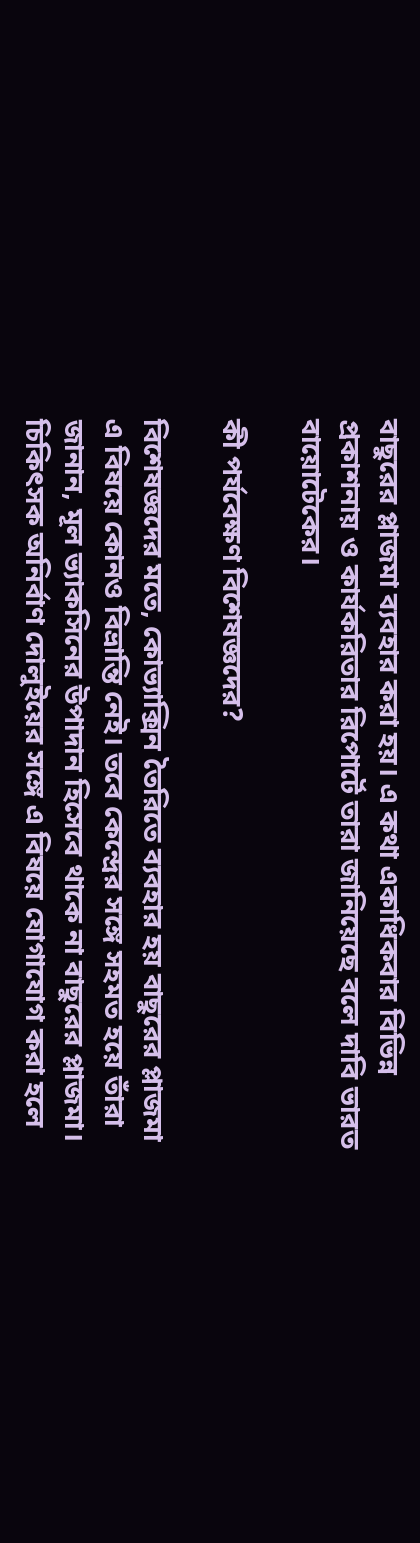বাছুরের প্লাজমা ব্যবহার করা হয়। এ কথা একাধিকবার বিভিন্ন প্রকাশনায় ও কার্যকরিতার রিপোর্টে তারা জানিয়েছে বলে দাবি ভারত বায়োটেকের।

কী পর্যবেক্ষণ বিশেষজ্ঞদের?

বিশেষজ্ঞদের মতে, কোভ্যাক্সিন তৈরিতে ব্যবহার হয় বাছুরের প্লাজমা এ বিষয়ে কোনও বিভ্রান্তি নেই। তবে কেন্দ্রের সঙ্গে সহমত হয়ে তাঁরা জানান, মূল ভ্যাকসিনের উপাদান হিসেবে থাকে না বাছুরের প্লাজমা। চিকিৎসক অনির্বাণ দোলুইয়ের সঙ্গে এ বিষয়ে যোগাযোগ করা হলে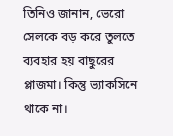তিনিও জানান, ভেরো সেলকে বড় করে তুলতে ব্যবহার হয় বাছুরের প্লাজমা। কিন্তু ভ্যাকসিনে থাকে না।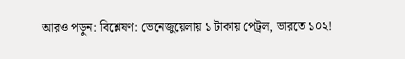আরও পড়ুন: বিশ্লেষণ: ভেনেজুয়েলায় ১ টাকায় পেট্রল, ভারতে ১০২!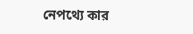নেপথ্যে কার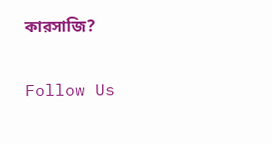কারসাজি?

Follow Us